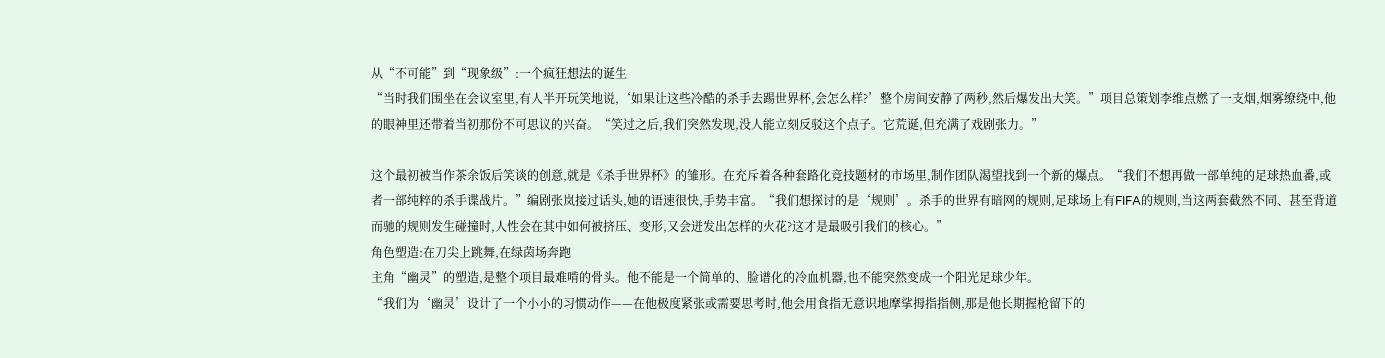从“不可能”到“现象级”:一个疯狂想法的诞生
“当时我们围坐在会议室里,有人半开玩笑地说,‘如果让这些冷酷的杀手去踢世界杯,会怎么样?’整个房间安静了两秒,然后爆发出大笑。”项目总策划李维点燃了一支烟,烟雾缭绕中,他的眼神里还带着当初那份不可思议的兴奋。“笑过之后,我们突然发现,没人能立刻反驳这个点子。它荒诞,但充满了戏剧张力。”

这个最初被当作茶余饭后笑谈的创意,就是《杀手世界杯》的雏形。在充斥着各种套路化竞技题材的市场里,制作团队渴望找到一个新的爆点。“我们不想再做一部单纯的足球热血番,或者一部纯粹的杀手谍战片。”编剧张岚接过话头,她的语速很快,手势丰富。“我们想探讨的是‘规则’。杀手的世界有暗网的规则,足球场上有FIFA的规则,当这两套截然不同、甚至背道而驰的规则发生碰撞时,人性会在其中如何被挤压、变形,又会迸发出怎样的火花?这才是最吸引我们的核心。”
角色塑造:在刀尖上跳舞,在绿茵场奔跑
主角“幽灵”的塑造,是整个项目最难啃的骨头。他不能是一个简单的、脸谱化的冷血机器,也不能突然变成一个阳光足球少年。
“我们为‘幽灵’设计了一个小小的习惯动作——在他极度紧张或需要思考时,他会用食指无意识地摩挲拇指指侧,那是他长期握枪留下的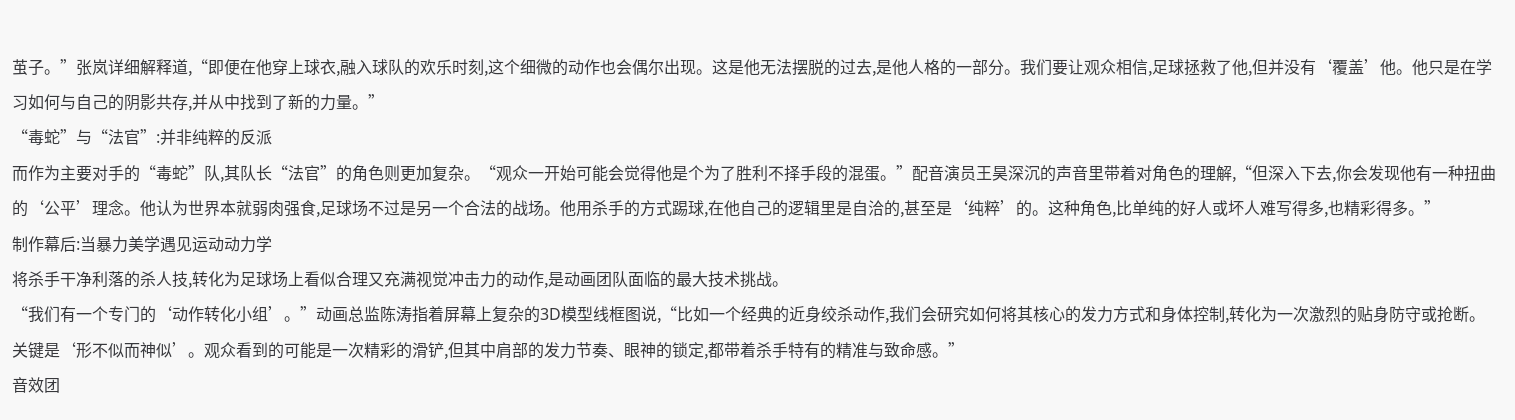茧子。”张岚详细解释道,“即便在他穿上球衣,融入球队的欢乐时刻,这个细微的动作也会偶尔出现。这是他无法摆脱的过去,是他人格的一部分。我们要让观众相信,足球拯救了他,但并没有‘覆盖’他。他只是在学习如何与自己的阴影共存,并从中找到了新的力量。”
“毒蛇”与“法官”:并非纯粹的反派
而作为主要对手的“毒蛇”队,其队长“法官”的角色则更加复杂。“观众一开始可能会觉得他是个为了胜利不择手段的混蛋。”配音演员王昊深沉的声音里带着对角色的理解,“但深入下去,你会发现他有一种扭曲的‘公平’理念。他认为世界本就弱肉强食,足球场不过是另一个合法的战场。他用杀手的方式踢球,在他自己的逻辑里是自洽的,甚至是‘纯粹’的。这种角色,比单纯的好人或坏人难写得多,也精彩得多。”
制作幕后:当暴力美学遇见运动动力学
将杀手干净利落的杀人技,转化为足球场上看似合理又充满视觉冲击力的动作,是动画团队面临的最大技术挑战。
“我们有一个专门的‘动作转化小组’。”动画总监陈涛指着屏幕上复杂的3D模型线框图说,“比如一个经典的近身绞杀动作,我们会研究如何将其核心的发力方式和身体控制,转化为一次激烈的贴身防守或抢断。关键是‘形不似而神似’。观众看到的可能是一次精彩的滑铲,但其中肩部的发力节奏、眼神的锁定,都带着杀手特有的精准与致命感。”
音效团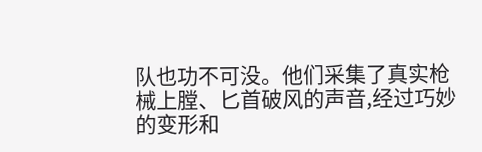队也功不可没。他们采集了真实枪械上膛、匕首破风的声音,经过巧妙的变形和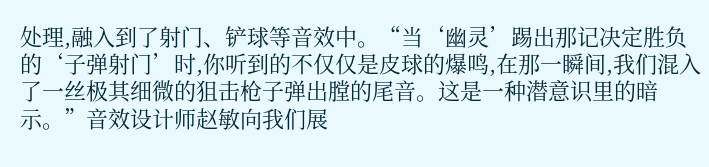处理,融入到了射门、铲球等音效中。“当‘幽灵’踢出那记决定胜负的‘子弹射门’时,你听到的不仅仅是皮球的爆鸣,在那一瞬间,我们混入了一丝极其细微的狙击枪子弹出膛的尾音。这是一种潜意识里的暗示。”音效设计师赵敏向我们展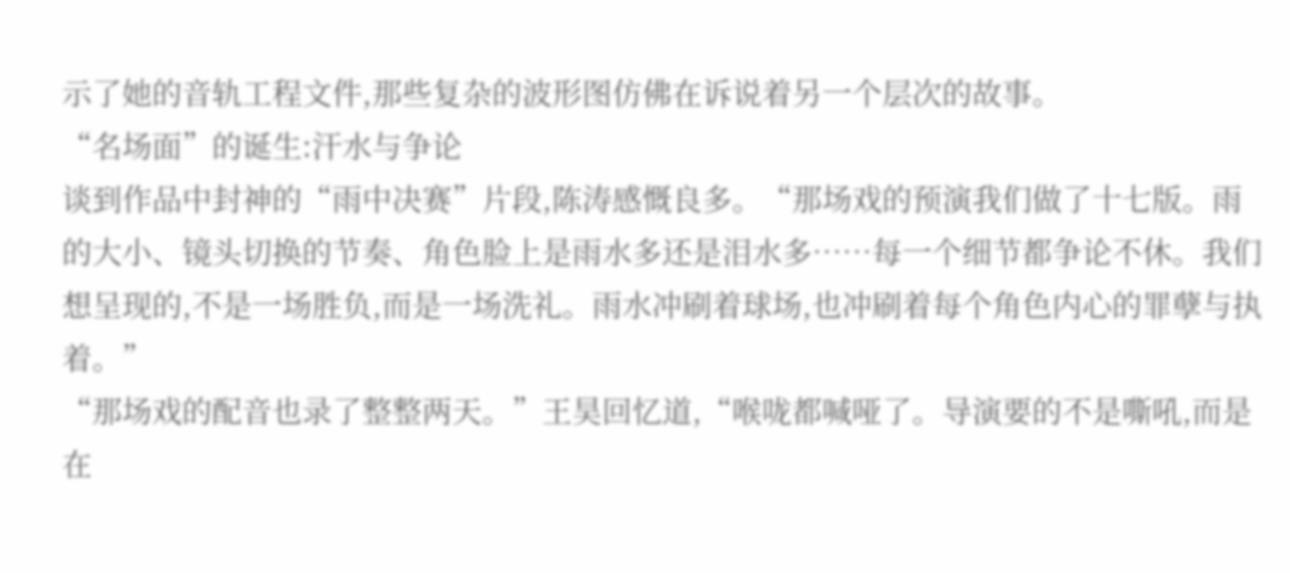示了她的音轨工程文件,那些复杂的波形图仿佛在诉说着另一个层次的故事。
“名场面”的诞生:汗水与争论
谈到作品中封神的“雨中决赛”片段,陈涛感慨良多。“那场戏的预演我们做了十七版。雨的大小、镜头切换的节奏、角色脸上是雨水多还是泪水多……每一个细节都争论不休。我们想呈现的,不是一场胜负,而是一场洗礼。雨水冲刷着球场,也冲刷着每个角色内心的罪孽与执着。”
“那场戏的配音也录了整整两天。”王昊回忆道,“喉咙都喊哑了。导演要的不是嘶吼,而是在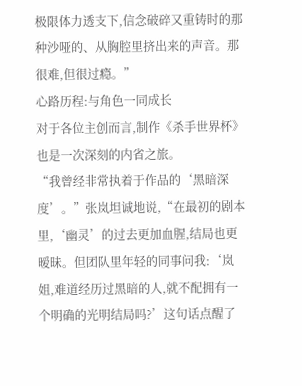极限体力透支下,信念破碎又重铸时的那种沙哑的、从胸腔里挤出来的声音。那很难,但很过瘾。”
心路历程:与角色一同成长
对于各位主创而言,制作《杀手世界杯》也是一次深刻的内省之旅。
“我曾经非常执着于作品的‘黑暗深度’。”张岚坦诚地说,“在最初的剧本里,‘幽灵’的过去更加血腥,结局也更暧昧。但团队里年轻的同事问我:‘岚姐,难道经历过黑暗的人,就不配拥有一个明确的光明结局吗?’这句话点醒了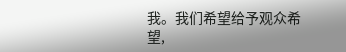我。我们希望给予观众希望,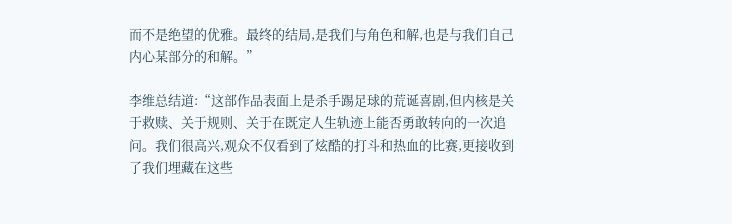而不是绝望的优雅。最终的结局,是我们与角色和解,也是与我们自己内心某部分的和解。”

李维总结道:“这部作品表面上是杀手踢足球的荒诞喜剧,但内核是关于救赎、关于规则、关于在既定人生轨迹上能否勇敢转向的一次追问。我们很高兴,观众不仅看到了炫酷的打斗和热血的比赛,更接收到了我们埋藏在这些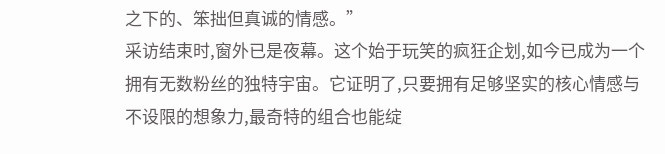之下的、笨拙但真诚的情感。”
采访结束时,窗外已是夜幕。这个始于玩笑的疯狂企划,如今已成为一个拥有无数粉丝的独特宇宙。它证明了,只要拥有足够坚实的核心情感与不设限的想象力,最奇特的组合也能绽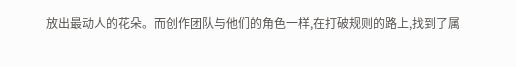放出最动人的花朵。而创作团队与他们的角色一样,在打破规则的路上,找到了属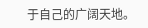于自己的广阔天地。